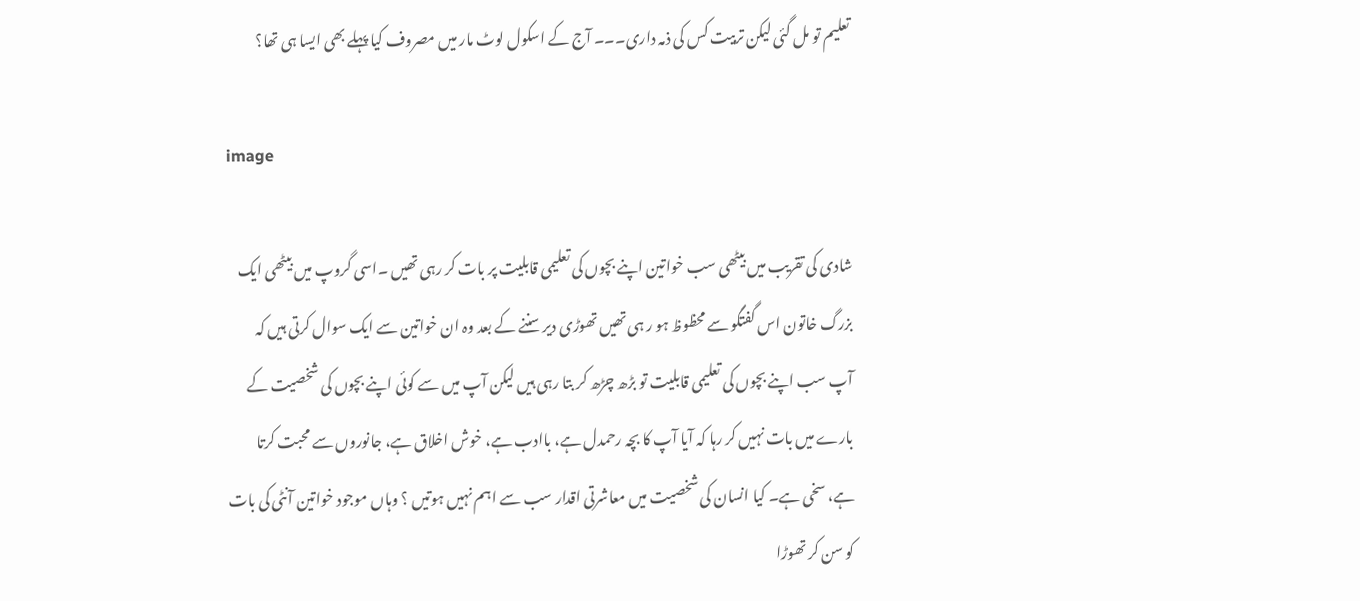تعلیم تو مل گئی لیکن تربیت کس کی ذمہ داری۔۔۔ آج کے اسکول لوٹ مار میں مصروف کیا پہلے بھی ایسا ہی تھا؟

image

شادی کی تقریب میں بیٹھی سب خواتین اپنے بچوں کی تعلیمی قابلیت پر بات کر رہی تھیں ۔اسی گروپ میں بیٹھی ایک بزرگ خاتون اس گفتگو سے محظوظ ہو ر ہی تھیں تھوڑی دیر سننے کے بعد وہ ان خواتین سے ایک سوال کرتی ہیں کہ آپ سب اپنے بچوں کی تعلیمی قابلیت تو بڑھ چڑھ کر بتا رہی ہیں لیکن آپ میں سے کوئی اپنے بچوں کی شخصیت کے بارے میں بات نہیں کر رہا کہ آیا آپ کا بچہ رحمدل ہے، باادب ہے، خوش اخلاق ہے، جانوروں سے محبت کرتا ہے، سخی ہے۔ کیا انسان کی شخصیت میں معاشرتی اقدار سب سے اہم نہیں ہوتیں ؟ وہاں موجود خواتین آنٹی کی بات کو سن کر تھوڑا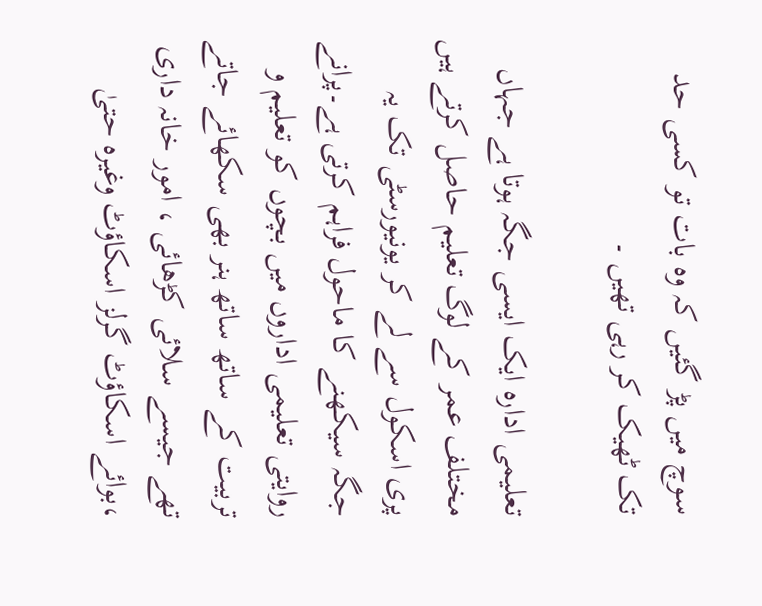سوچ میں پڑ گئیں کہ وہ بات تو کسی حد تک ٹھیک کر رہی تھیں ۔

تعلیمی ادارہ ایک ایسی جگہ ہوتا ہے جہاں مختلف عمر کے لوگ تعلیم حاصل کرتے ہیں پری اسکول سے لے کر یونیورسٹی تک یہ جگہ سیکھنے کا ماحول فراہم کرتی ہے۔پرانے روایتی تعلیمی اداروں میں بچوں کو تعلیم و تربیت کے ساتھ ساتھ ہنر بھی سکھائے جاتے تھے جیسے سلائی کڑھائی ، امور خانہ داری ،بوائے اسکاؤٹ گرلز اسکاؤٹ وغیرہ حتیٰ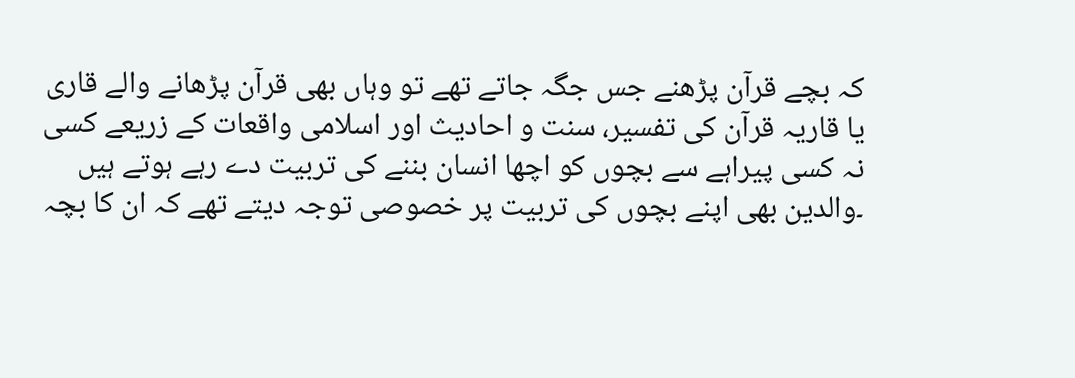کہ بچے قرآن پڑھنے جس جگہ جاتے تھے تو وہاں بھی قرآن پڑھانے والے قاری یا قاریہ قرآن کی تفسیر، سنت و احادیث اور اسلامی واقعات کے زریعے کسی نہ کسی پیراہے سے بچوں کو اچھا انسان بننے کی تربیت دے رہے ہوتے ہیں ۔والدین بھی اپنے بچوں کی تربیت پر خصوصی توجہ دیتے تھے کہ ان کا بچہ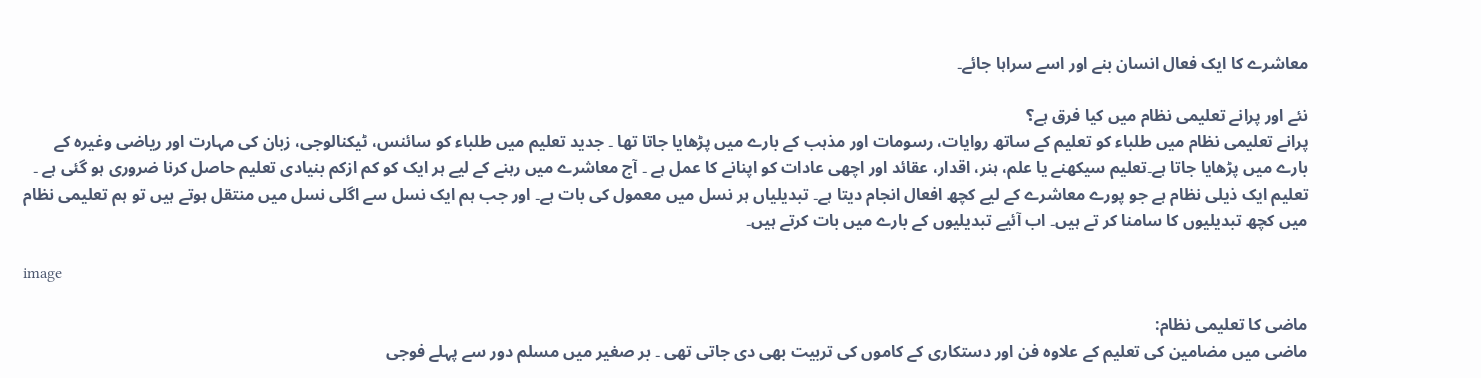معاشرے کا ایک فعال انسان بنے اور اسے سراہا جائے۔

نئے اور پرانے تعلیمی نظام میں کیا فرق ہے؟
پرانے تعلیمی نظام میں طلباء کو تعلیم کے ساتھ روایات، رسومات اور مذہب کے بارے میں پڑھایا جاتا تھا ۔ جدید تعلیم میں طلباء کو سائنس، ٹیکنالوجی، زبان کی مہارت اور ریاضی وغیرہ کے بارے میں پڑھایا جاتا ہے۔تعلیم سیکھنے یا علم، ہنر، اقدار، عقائد اور اچھی عادات کو اپنانے کا عمل ہے ۔ آج معاشرے میں رہنے کے لیے ہر ایک کو کم ازکم بنیادی تعلیم حاصل کرنا ضروری ہو گئی ہے ۔ تعلیم ایک ذیلی نظام ہے جو پورے معاشرے کے لیے کچھ افعال انجام دیتا ہے۔ تبدیلیاں ہر نسل میں معمول کی بات ہے۔ اور جب ہم ایک نسل سے اگلی نسل میں منتقل ہوتے ہیں تو ہم تعلیمی نظام میں کچھ تبدیلیوں کا سامنا کر تے ہیں۔ اب آئیے تبدیلیوں کے بارے میں بات کرتے ہیں۔

image

ماضی کا تعلیمی نظام:
ماضی میں مضامین کی تعلیم کے علاوہ فن اور دستکاری کے کاموں کی تربیت بھی دی جاتی تھی ۔ بر صغیر میں مسلم دور سے پہلے فوجی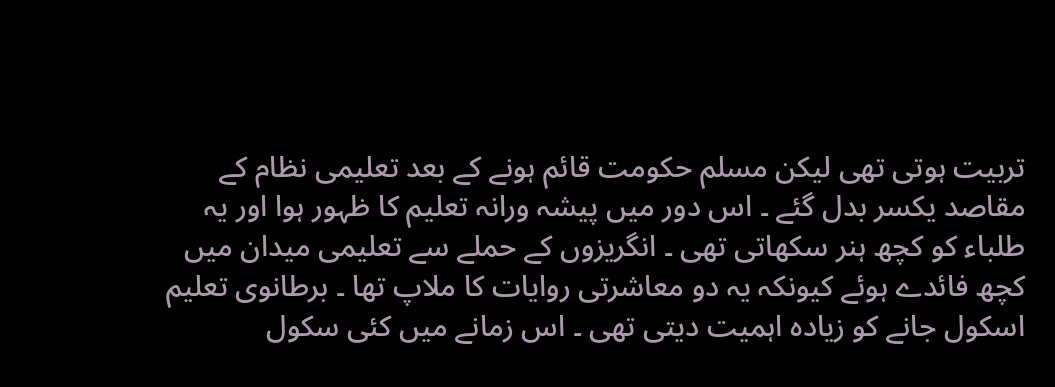تربیت ہوتی تھی لیکن مسلم حکومت قائم ہونے کے بعد تعلیمی نظام کے مقاصد یکسر بدل گئے ۔ اس دور میں پیشہ ورانہ تعلیم کا ظہور ہوا اور یہ طلباء کو کچھ ہنر سکھاتی تھی ۔ انگریزوں کے حملے سے تعلیمی میدان میں کچھ فائدے ہوئے کیونکہ یہ دو معاشرتی روایات کا ملاپ تھا ۔ برطانوی تعلیم اسکول جانے کو زیادہ اہمیت دیتی تھی ۔ اس زمانے میں کئی سکول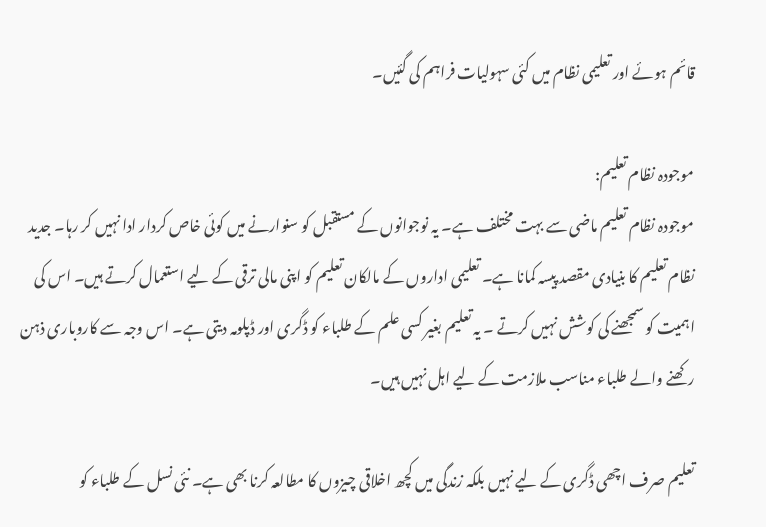قائم ہوئے اور تعلیمی نظام میں کئی سہولیات فراہم کی گئیں۔

موجودہ نظام تعلیم:
موجودہ نظام تعلیم ماضی سے بہت مختلف ہے۔ یہ نوجوانوں کے مستقبل کو سنوارنے میں کوئی خاص کردار ادا نہیں کر رہا۔ جدید نظام تعلیم کا بنیادی مقصد پیسہ کمانا ہے۔ تعلیمی اداروں کے مالکان تعلیم کو اپنی مالی ترقی کے لیے استعمال کرتے ہیں۔ اس کی اہمیت کو سمجھنے کی کوشش نہیں کرتے ۔ یہ تعلیم بغیر کسی علم کے طلباء کو ڈگری اور ڈپلومہ دیتی ہے۔ اس وجہ سے کاروباری ذہن رکھنے والے طلباء مناسب ملازمت کے لیے اہل نہیں ہیں۔

تعلیم صرف اچھی ڈگری کے لیے نہیں بلکہ زندگی میں کچھ اخلاقی چیزوں کا مطالعہ کرنا بھی ہے۔ نئی نسل کے طلباء کو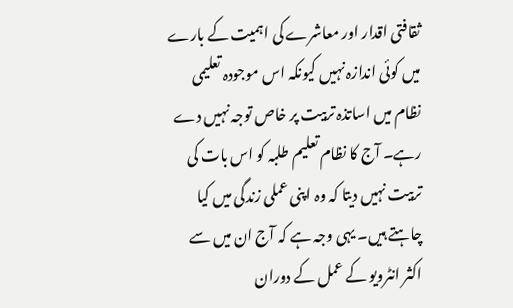ثقافتی اقدار اور معاشرے کی اہمیت کے بارے میں کوئی اندازہ نہیں کیونکہ اس موجودہ تعلیمی نظام میں اساتذہ تربیت پر خاص توجہ نہیں دے رہے۔ آج کا نظام تعلیم طلبہ کو اس بات کی تربیت نہیں دیتا کہ وہ اپنی عملی زندگی میں کیا چاہتے ہیں۔ یہی وجہ ہے کہ آج ان میں سے اکثر انٹرویو کے عمل کے دوران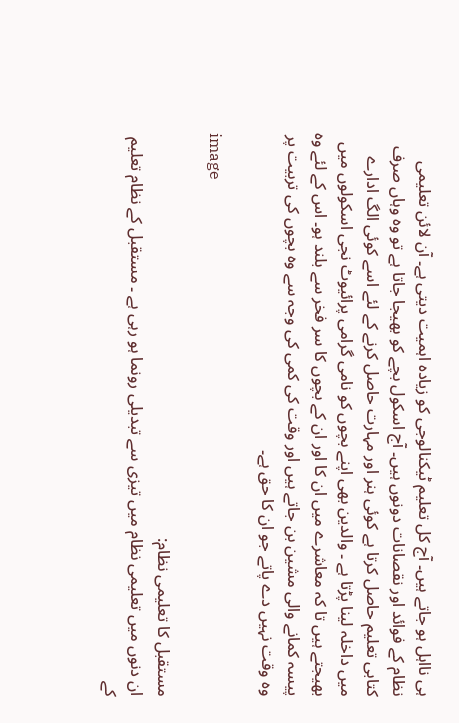ہی نااہل ہو جاتے ہیں۔ آج کل تعلیم ٹیکنالوجی کو زیادہ اہمیت دیتی ہے۔ آن لائن تعلیمی نظام کے فوائد اور نقصانات دونوں ہیں۔ آج اسکول بچے کو بھیجا جاتا ہے تو وہ وہاں صرف کتابی تعلیم حاصل کرتا ہے کوئی ہنر اور مہارت حاصل کرنے کے لئے اسے کوئی الگ ادارے میں داخلہ لینا پڑتا ہے ۔ والدین بھی اپنے بچوں کو نامی گرامی پرائیوٹ نجی اسکولوں میں بھیجتے ہیں تا کہ معاشرے میں ان کا اور ان کے بچوں کا سر فخر سے بلند ہو۔ اس کے لئے وہ پیسہ کمانے والی مشین بن جاتے ہیں اور وقت کی کمی کی وجہ سے وہ بچوں کی تربیت پر وہ وقت نہیں دے پاتے جو ان کا حق ہے۔

image

مستقبل کا تعلیمی نظام:
ان دنوں میں تعلیمی نظام میں تیزی سے تبدیلی رونما ہو رہی ہے ۔ مستقبل کے نظام تعلیم کے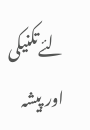لئےتکنیکی اور پیشہ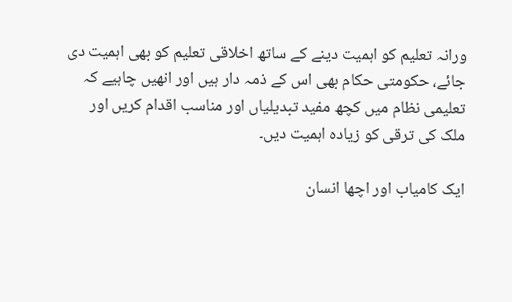ورانہ تعلیم کو اہمیت دینے کے ساتھ اخلاقی تعلیم کو بھی اہمیت دی جائے، حکومتی حکام بھی اس کے ذمہ دار ہیں اور انھیں چاہیے کہ تعلیمی نظام میں کچھ مفید تبدیلیاں اور مناسب اقدام کریں اور ملک کی ترقی کو زیادہ اہمیت دیں۔

ایک کامیاب اور اچھا انسان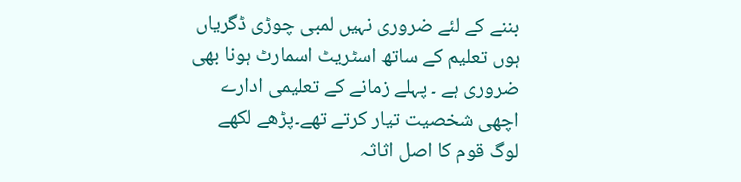بننے کے لئے ضروری نہیں لمبی چوڑی ڈگریاں ہوں تعلیم کے ساتھ اسٹریٹ اسمارٹ ہونا بھی ضروری ہے ۔ پہلے زمانے کے تعلیمی ادارے اچھی شخصیت تیار کرتے تھے۔پڑھے لکھے لوگ قوم کا اصل اثاثہ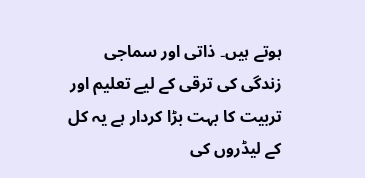ہوتے ہیں۔ ذاتی اور سماجی زندگی کی ترقی کے لیے تعلیم اور تربیت کا بہت بڑا کردار ہے یہ کل کے لیڈروں کی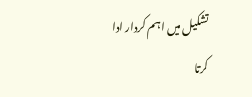تشکیل میں اہم کردار ادا کرتا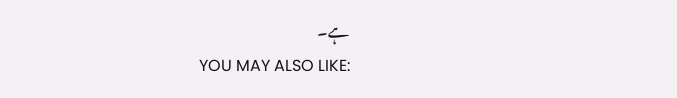ہے۔
YOU MAY ALSO LIKE: